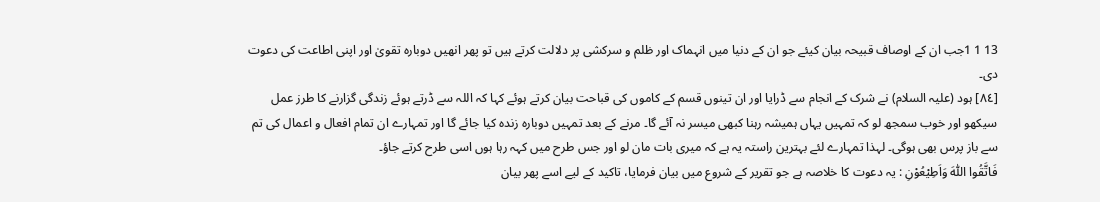13 1 1جب ان کے اوصاف قبیحہ بیان کیئے جو ان کے دنیا میں انہماک اور ظلم و سرکشی پر دلالت کرتے ہیں تو پھر انھیں دوبارہ تقویٰ اور اپنی اطاعت کی دعوت دی۔
[٨٤] ہود (علیہ السلام) نے شرک کے انجام سے ڈرایا اور ان تینوں قسم کے کاموں کی قباحت بیان کرتے ہوئے کہا کہ اللہ سے ڈرتے ہوئے زندگی گزارنے کا طرز عمل سیکھو اور خوب سمجھ لو کہ تمہیں یہاں ہمیشہ رہنا کبھی میسر نہ آئے گا۔ مرنے کے بعد تمہیں دوبارہ زندہ کیا جائے گا اور تمہارے ان تمام افعال و اعمال کی تم سے باز پرس بھی ہوگی۔ لہذا تمہارے لئے بہترین راستہ یہ ہے کہ میری بات مان لو اور جس طرح میں کہہ رہا ہوں اسی طرح کرتے جاؤ۔
فَاتَّقُوا اللّٰهَ وَاَطِيْعُوْنِ : یہ دعوت کا خلاصہ ہے جو تقریر کے شروع میں بیان فرمایا، تاکید کے لیے اسے پھر بیان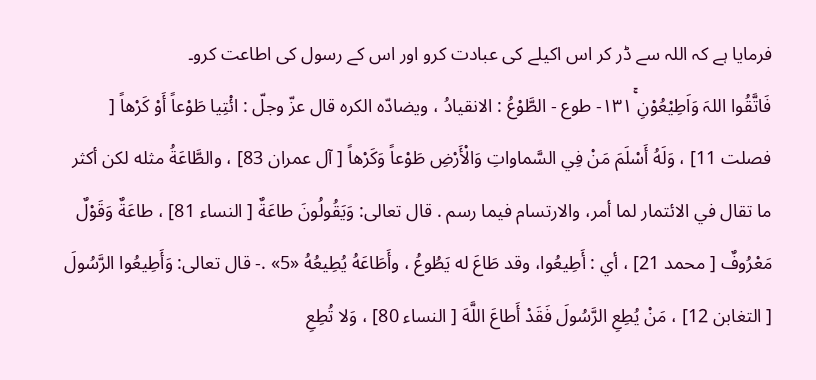فرمایا ہے کہ اللہ سے ڈر کر اس اکیلے کی عبادت کرو اور اس کے رسول کی اطاعت کرو۔
فَاتَّقُوا اللہَ وَاَطِيْعُوْنِ ١٣١ۚ- طوع - الطَّوْعُ : الانقیادُ ، ويضادّه الكره قال عزّ وجلّ : ائْتِيا طَوْعاً أَوْ كَرْهاً [ فصلت 11] ، وَلَهُ أَسْلَمَ مَنْ فِي السَّماواتِ وَالْأَرْضِ طَوْعاً وَكَرْهاً [ آل عمران 83] ، والطَّاعَةُ مثله لکن أكثر ما تقال في الائتمار لما أمر، والارتسام فيما رسم . قال تعالی: وَيَقُولُونَ طاعَةٌ [ النساء 81] ، طاعَةٌ وَقَوْلٌ مَعْرُوفٌ [ محمد 21] ، أي : أَطِيعُوا، وقد طَاعَ له يَطُوعُ ، وأَطَاعَهُ يُطِيعُهُ «5» .- قال تعالی: وَأَطِيعُوا الرَّسُولَ [ التغابن 12] ، مَنْ يُطِعِ الرَّسُولَ فَقَدْ أَطاعَ اللَّهَ [ النساء 80] ، وَلا تُطِعِ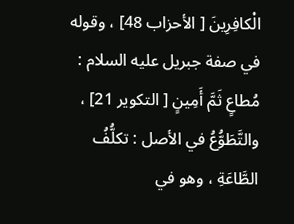الْكافِرِينَ [ الأحزاب 48] ، وقوله في صفة جبریل عليه السلام : مُطاعٍ ثَمَّ أَمِينٍ [ التکوير 21] ، والتَّطَوُّعُ في الأصل : تكلُّفُ الطَّاعَةِ ، وهو في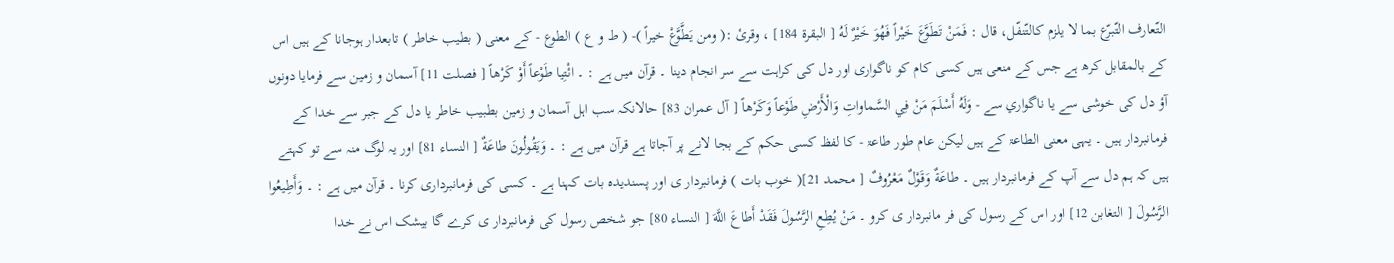التّعارف التّبرّع بما لا يلزم کالتّنفّل، قال : فَمَنْ تَطَوَّعَ خَيْراً فَهُوَ خَيْرٌ لَهُ [ البقرة 184] ، وقرئ :( ومن يَطَّوَّعْ خيراً )- ( ط و ع ) الطوع - کے معنی ( بطیب خاطر ) تابعدار ہوجانا کے ہیں اس کے بالمقابل کرھ ہے جس کے منعی ہیں کسی کام کو ناگواری اور دل کی کراہت سے سر انجام دینا ۔ قرآن میں ہے : ۔ ائْتِيا طَوْعاً أَوْ كَرْهاً [ فصلت 11] آسمان و زمین سے فرمایا دونوں آؤ دل کی خوشی سے یا ناگواري سے - وَلَهُ أَسْلَمَ مَنْ فِي السَّماواتِ وَالْأَرْضِ طَوْعاً وَكَرْهاً [ آل عمران 83] حالانکہ سب اہل آسمان و زمین بطبیب خاطر یا دل کے جبر سے خدا کے فرمانبردار ہیں ۔ یہی معنی الطاعۃ کے ہیں لیکن عام طور طاعۃ - کا لفظ کسی حکم کے بجا لانے پر آجاتا ہے قرآن میں ہے : ۔ وَيَقُولُونَ طاعَةٌ [ النساء 81] اور یہ لوگ منہ سے تو کہتے ہیں کہ ہم دل سے آپ کے فرمانبردار ہیں ۔ طاعَةٌ وَقَوْلٌ مَعْرُوفٌ [ محمد 21]( خوب بات ) فرمانبردار ی اور پسندیدہ بات کہنا ہے ۔ کسی کی فرمانبرداری کرنا ۔ قرآن میں ہے : ۔ وَأَطِيعُوا الرَّسُولَ [ التغابن 12] اور اس کے رسول کی فر مانبردار ی کرو ۔ مَنْ يُطِعِ الرَّسُولَ فَقَدْ أَطاعَ اللَّهَ [ النساء 80] جو شخص رسول کی فرمانبردار ی کرے گا بیشک اس نے خدا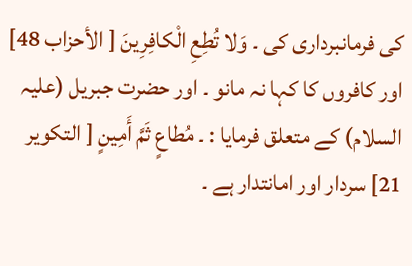کی فرمانبرداری کی ۔ وَلا تُطِعِ الْكافِرِينَ [ الأحزاب 48] اور کافروں کا کہا نہ مانو ۔ اور حضرت جبریل (علیہ السلام) کے متعلق فرمایا : ۔ مُطاعٍ ثَمَّ أَمِينٍ [ التکوير 21] سردار اور امانتدار ہے ۔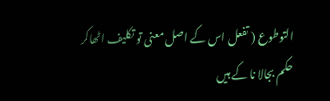التوطوع ( تفعل اس کے اصل معنی تو تکلیف اٹھاکر حکم بجالا نا کے ہیں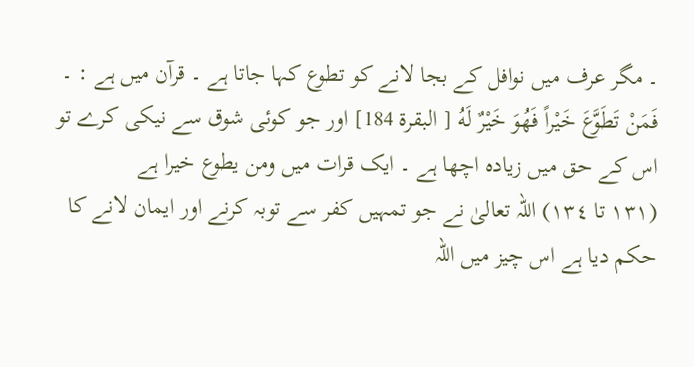۔ مگر عرف میں نوافل کے بجا لانے کو تطوع کہا جاتا ہے ۔ قرآن میں ہے : ۔ فَمَنْ تَطَوَّعَ خَيْراً فَهُوَ خَيْرٌ لَهُ [ البقرة 184] اور جو کوئی شوق سے نیکی کرے تو اس کے حق میں زیادہ اچھا ہے ۔ ایک قرات میں ومن یطوع خیرا ہے
(١٣١ تا ١٣٤) اللہ تعالیٰ نے جو تمہیں کفر سے توبہ کرنے اور ایمان لانے کا حکم دیا ہے اس چیز میں اللہ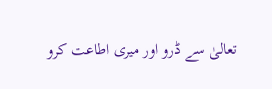تعالیٰ سے ڈرو اور میری اطاعت کرو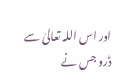اور اس اللہ تعالیٰ سے ڈرو جس نے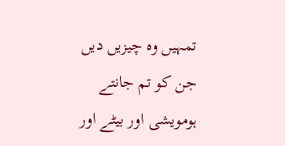تمہیں وہ چیزیں دیں جن کو تم جانتے ہومویشی اور بیٹے اور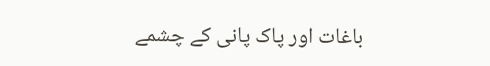باغات اور پاک پانی کے چشمے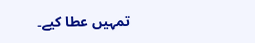تمہیں عطا کیے۔